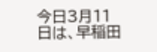今日3月11日は、早稲田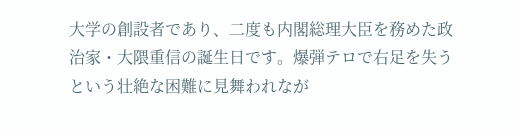大学の創設者であり、二度も内閣総理大臣を務めた政治家・大隈重信の誕生日です。爆弾テロで右足を失うという壮絶な困難に見舞われなが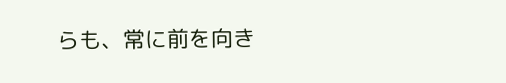らも、常に前を向き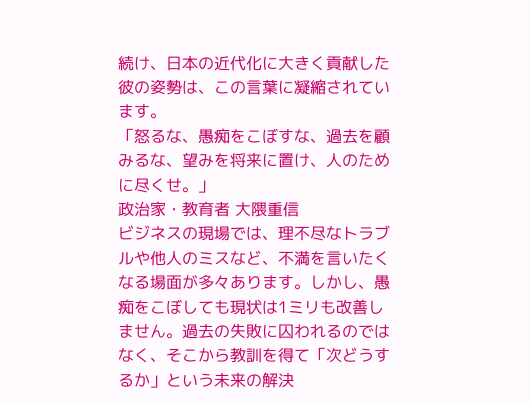続け、日本の近代化に大きく貢献した彼の姿勢は、この言葉に凝縮されています。
「怒るな、愚痴をこぼすな、過去を顧みるな、望みを将来に置け、人のために尽くせ。」
政治家・教育者 大隈重信
ビジネスの現場では、理不尽なトラブルや他人のミスなど、不満を言いたくなる場面が多々あります。しかし、愚痴をこぼしても現状は1ミリも改善しません。過去の失敗に囚われるのではなく、そこから教訓を得て「次どうするか」という未来の解決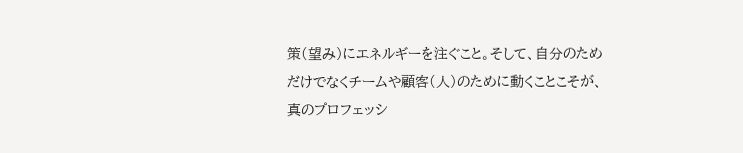策(望み)にエネルギーを注ぐこと。そして、自分のためだけでなくチームや顧客(人)のために動くことこそが、真のプロフェッシ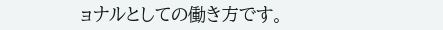ョナルとしての働き方です。